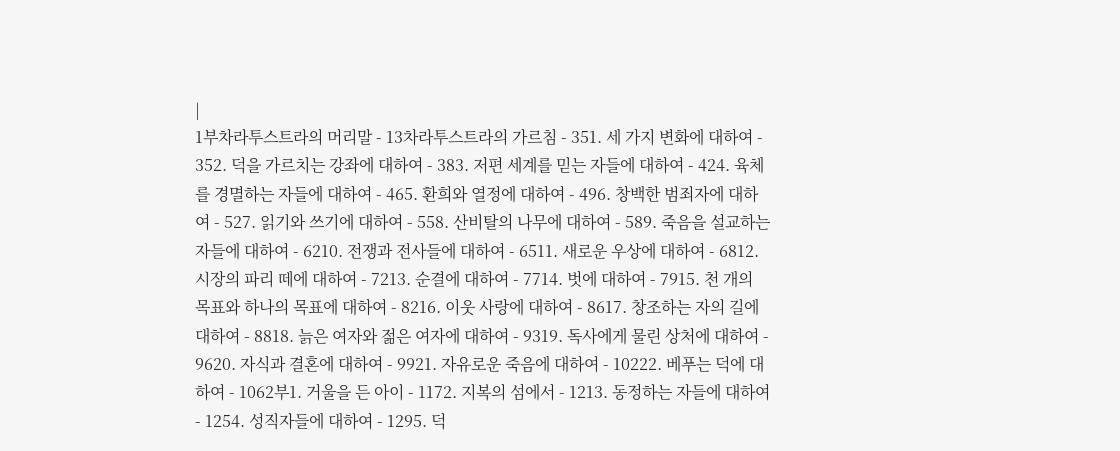|
1부차라투스트라의 머리말 - 13차라투스트라의 가르침 - 351. 세 가지 변화에 대하여 - 352. 덕을 가르치는 강좌에 대하여 - 383. 저편 세계를 믿는 자들에 대하여 - 424. 육체를 경멸하는 자들에 대하여 - 465. 환희와 열정에 대하여 - 496. 창백한 범죄자에 대하여 - 527. 읽기와 쓰기에 대하여 - 558. 산비탈의 나무에 대하여 - 589. 죽음을 설교하는 자들에 대하여 - 6210. 전쟁과 전사들에 대하여 - 6511. 새로운 우상에 대하여 - 6812. 시장의 파리 떼에 대하여 - 7213. 순결에 대하여 - 7714. 벗에 대하여 - 7915. 천 개의 목표와 하나의 목표에 대하여 - 8216. 이웃 사랑에 대하여 - 8617. 창조하는 자의 길에 대하여 - 8818. 늙은 여자와 젊은 여자에 대하여 - 9319. 독사에게 물린 상처에 대하여 - 9620. 자식과 결혼에 대하여 - 9921. 자유로운 죽음에 대하여 - 10222. 베푸는 덕에 대하여 - 1062부1. 거울을 든 아이 - 1172. 지복의 섬에서 - 1213. 동정하는 자들에 대하여 - 1254. 성직자들에 대하여 - 1295. 덕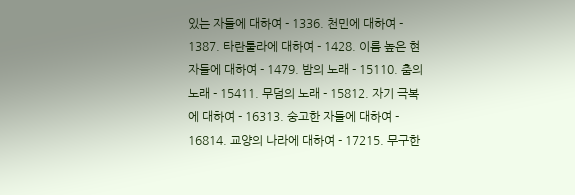있는 자들에 대하여 - 1336. 천민에 대하여 - 1387. 타란툴라에 대하여 - 1428. 이름 높은 현자들에 대하여 - 1479. 밤의 노래 - 15110. 춤의 노래 - 15411. 무덤의 노래 - 15812. 자기 극복에 대하여 - 16313. 숭고한 자들에 대하여 - 16814. 교양의 나라에 대하여 - 17215. 무구한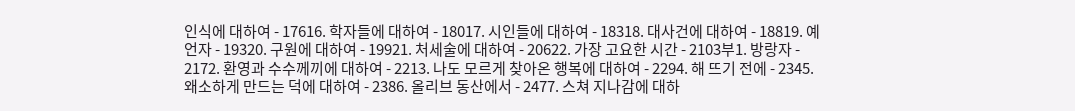인식에 대하여 - 17616. 학자들에 대하여 - 18017. 시인들에 대하여 - 18318. 대사건에 대하여 - 18819. 예언자 - 19320. 구원에 대하여 - 19921. 처세술에 대하여 - 20622. 가장 고요한 시간 - 2103부1. 방랑자 - 2172. 환영과 수수께끼에 대하여 - 2213. 나도 모르게 찾아온 행복에 대하여 - 2294. 해 뜨기 전에 - 2345. 왜소하게 만드는 덕에 대하여 - 2386. 올리브 동산에서 - 2477. 스쳐 지나감에 대하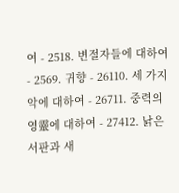여 - 2518. 변절자들에 대하여 - 2569. 귀향 - 26110. 세 가지 악에 대하여 - 26711. 중력의 영靈에 대하여 - 27412. 낡은 서판과 새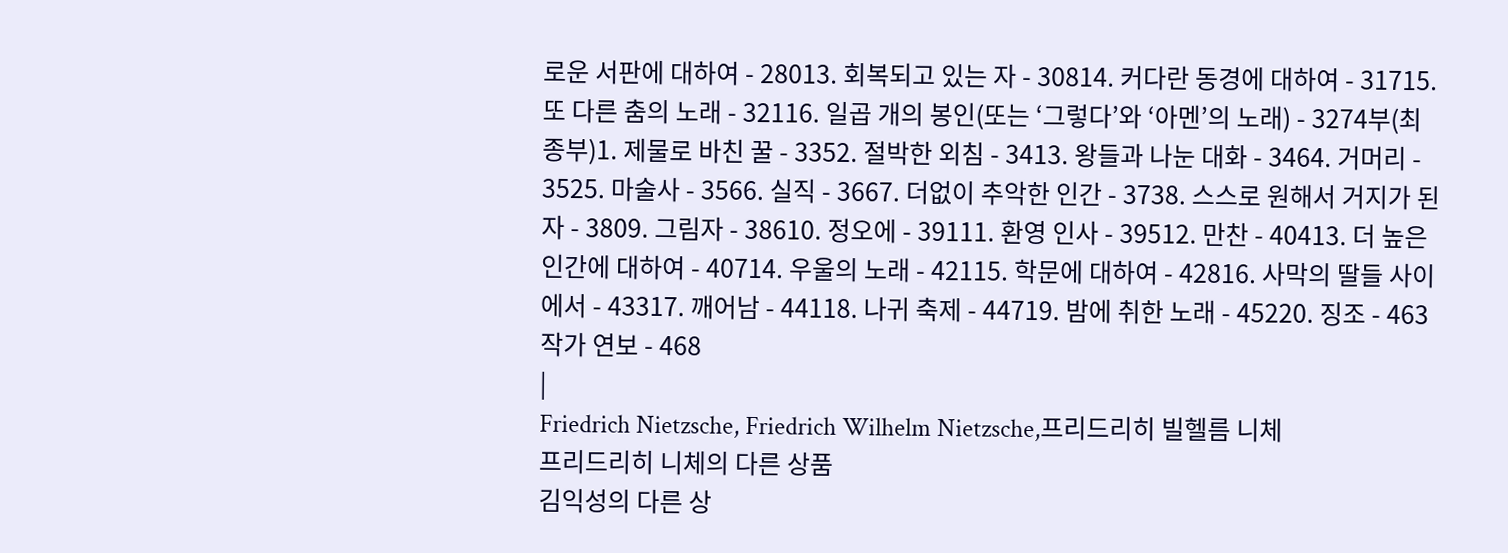로운 서판에 대하여 - 28013. 회복되고 있는 자 - 30814. 커다란 동경에 대하여 - 31715. 또 다른 춤의 노래 - 32116. 일곱 개의 봉인(또는 ‘그렇다’와 ‘아멘’의 노래) - 3274부(최종부)1. 제물로 바친 꿀 - 3352. 절박한 외침 - 3413. 왕들과 나눈 대화 - 3464. 거머리 - 3525. 마술사 - 3566. 실직 - 3667. 더없이 추악한 인간 - 3738. 스스로 원해서 거지가 된 자 - 3809. 그림자 - 38610. 정오에 - 39111. 환영 인사 - 39512. 만찬 - 40413. 더 높은 인간에 대하여 - 40714. 우울의 노래 - 42115. 학문에 대하여 - 42816. 사막의 딸들 사이에서 - 43317. 깨어남 - 44118. 나귀 축제 - 44719. 밤에 취한 노래 - 45220. 징조 - 463작가 연보 - 468
|
Friedrich Nietzsche, Friedrich Wilhelm Nietzsche,프리드리히 빌헬름 니체
프리드리히 니체의 다른 상품
김익성의 다른 상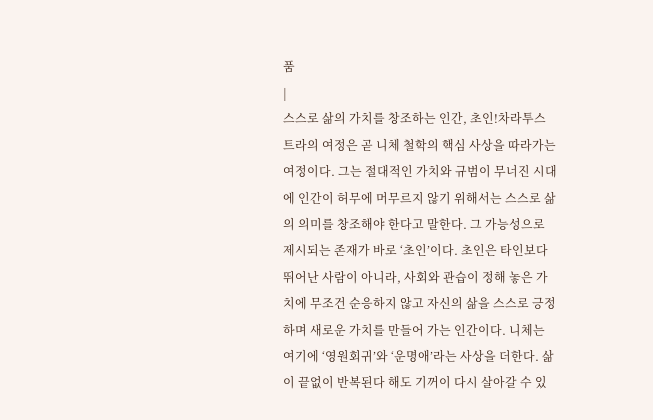품
|
스스로 삶의 가치를 창조하는 인간, 초인!차라투스트라의 여정은 곧 니체 철학의 핵심 사상을 따라가는 여정이다. 그는 절대적인 가치와 규범이 무너진 시대에 인간이 허무에 머무르지 않기 위해서는 스스로 삶의 의미를 창조해야 한다고 말한다. 그 가능성으로 제시되는 존재가 바로 ‘초인’이다. 초인은 타인보다 뛰어난 사람이 아니라, 사회와 관습이 정해 놓은 가치에 무조건 순응하지 않고 자신의 삶을 스스로 긍정하며 새로운 가치를 만들어 가는 인간이다. 니체는 여기에 ‘영원회귀’와 ‘운명애’라는 사상을 더한다. 삶이 끝없이 반복된다 해도 기꺼이 다시 살아갈 수 있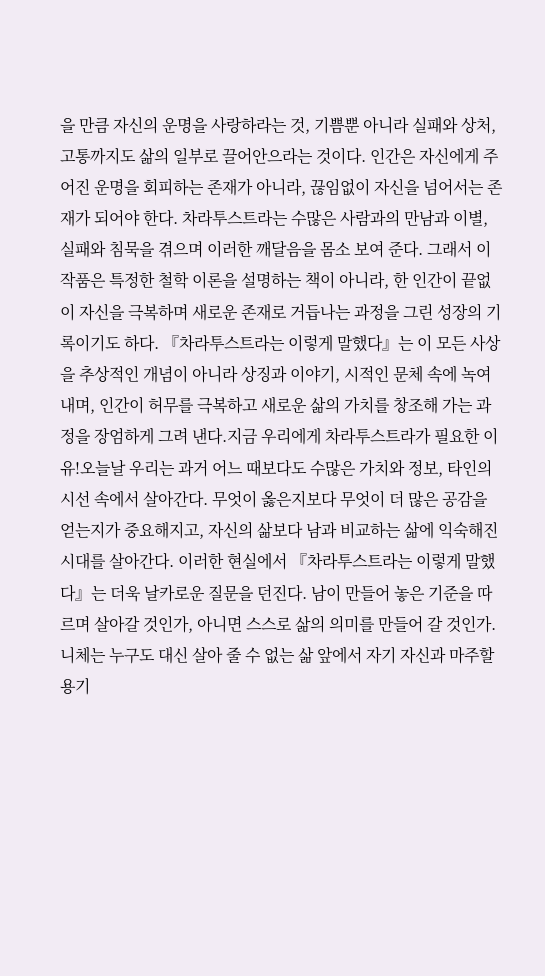을 만큼 자신의 운명을 사랑하라는 것, 기쁨뿐 아니라 실패와 상처, 고통까지도 삶의 일부로 끌어안으라는 것이다. 인간은 자신에게 주어진 운명을 회피하는 존재가 아니라, 끊임없이 자신을 넘어서는 존재가 되어야 한다. 차라투스트라는 수많은 사람과의 만남과 이별, 실패와 침묵을 겪으며 이러한 깨달음을 몸소 보여 준다. 그래서 이 작품은 특정한 철학 이론을 설명하는 책이 아니라, 한 인간이 끝없이 자신을 극복하며 새로운 존재로 거듭나는 과정을 그린 성장의 기록이기도 하다. 『차라투스트라는 이렇게 말했다』는 이 모든 사상을 추상적인 개념이 아니라 상징과 이야기, 시적인 문체 속에 녹여 내며, 인간이 허무를 극복하고 새로운 삶의 가치를 창조해 가는 과정을 장엄하게 그려 낸다.지금 우리에게 차라투스트라가 필요한 이유!오늘날 우리는 과거 어느 때보다도 수많은 가치와 정보, 타인의 시선 속에서 살아간다. 무엇이 옳은지보다 무엇이 더 많은 공감을 얻는지가 중요해지고, 자신의 삶보다 남과 비교하는 삶에 익숙해진 시대를 살아간다. 이러한 현실에서 『차라투스트라는 이렇게 말했다』는 더욱 날카로운 질문을 던진다. 남이 만들어 놓은 기준을 따르며 살아갈 것인가, 아니면 스스로 삶의 의미를 만들어 갈 것인가. 니체는 누구도 대신 살아 줄 수 없는 삶 앞에서 자기 자신과 마주할 용기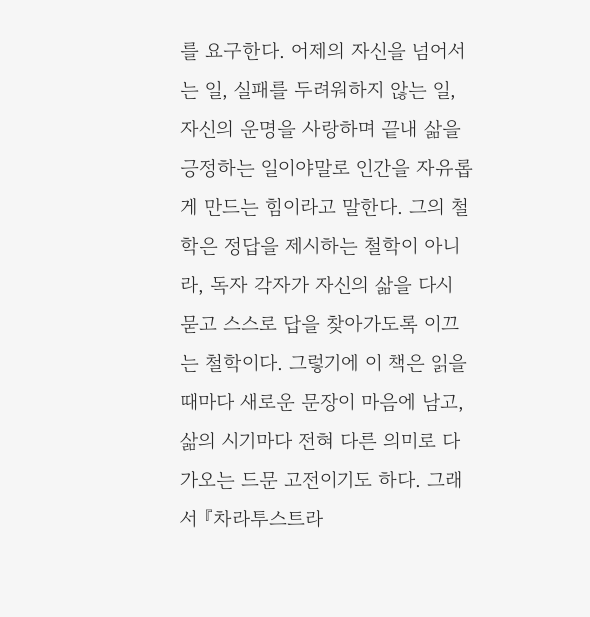를 요구한다. 어제의 자신을 넘어서는 일, 실패를 두려워하지 않는 일, 자신의 운명을 사랑하며 끝내 삶을 긍정하는 일이야말로 인간을 자유롭게 만드는 힘이라고 말한다. 그의 철학은 정답을 제시하는 철학이 아니라, 독자 각자가 자신의 삶을 다시 묻고 스스로 답을 찾아가도록 이끄는 철학이다. 그렇기에 이 책은 읽을 때마다 새로운 문장이 마음에 남고, 삶의 시기마다 전혀 다른 의미로 다가오는 드문 고전이기도 하다. 그래서 『차라투스트라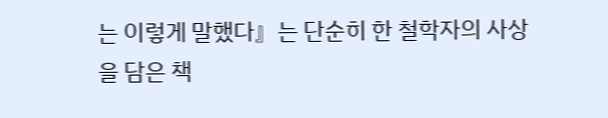는 이렇게 말했다』는 단순히 한 철학자의 사상을 담은 책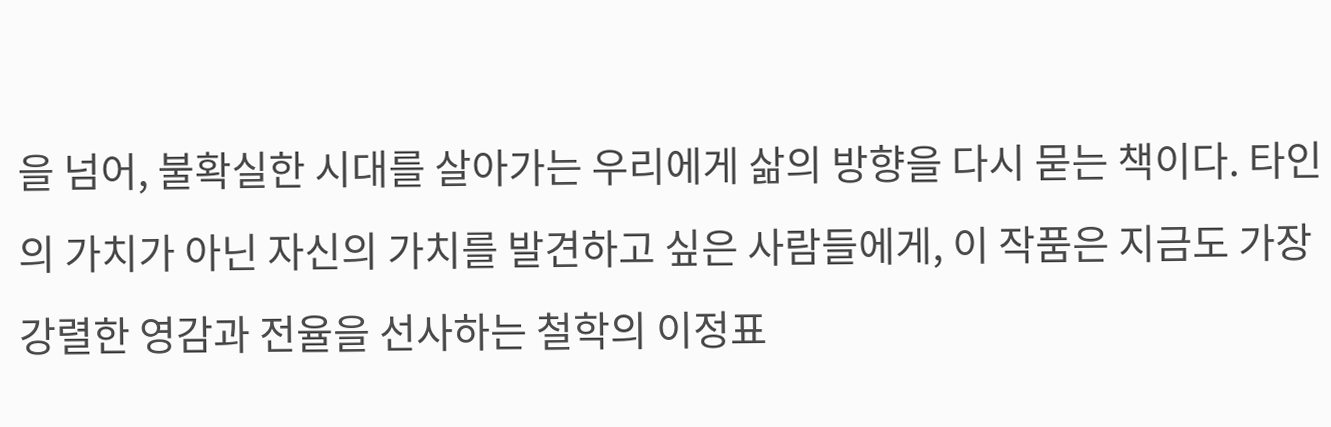을 넘어, 불확실한 시대를 살아가는 우리에게 삶의 방향을 다시 묻는 책이다. 타인의 가치가 아닌 자신의 가치를 발견하고 싶은 사람들에게, 이 작품은 지금도 가장 강렬한 영감과 전율을 선사하는 철학의 이정표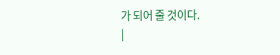가 되어 줄 것이다.
|